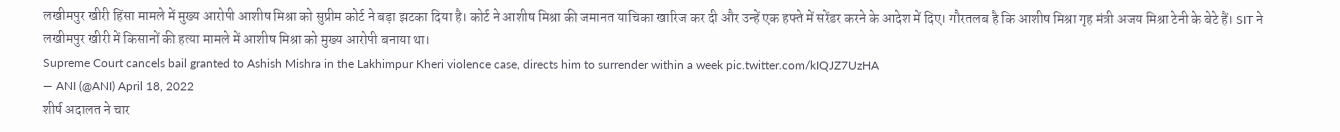लखीमपुर खीरी हिंसा मामले में मुख्य आरोपी आशीष मिश्रा को सुप्रीम कोर्ट ने बड़ा झटका दिया है। कोर्ट ने आशीष मिश्रा की जमानत याचिका खारिज कर दी और उन्हें एक हफ्ते में सरेंडर करने के आदेश में दिए। गौरतलब है कि आशीष मिश्रा गृह मंत्री अजय मिश्रा टेनी के बेटे हैं। SIT ने लखीमपुर खीरी में किसानों की हत्या मामले में आशीष मिश्रा को मुख्य आरोपी बनाया था।
Supreme Court cancels bail granted to Ashish Mishra in the Lakhimpur Kheri violence case, directs him to surrender within a week pic.twitter.com/kIQJZ7UzHA
— ANI (@ANI) April 18, 2022
शीर्ष अदालत ने चार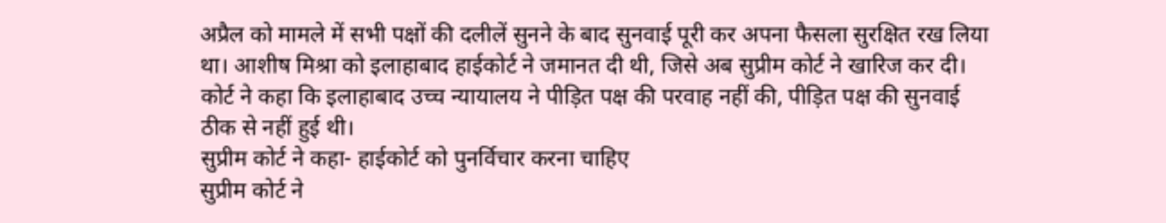अप्रैल को मामले में सभी पक्षों की दलीलें सुनने के बाद सुनवाई पूरी कर अपना फैसला सुरक्षित रख लिया था। आशीष मिश्रा को इलाहाबाद हाईकोर्ट ने जमानत दी थी, जिसे अब सुप्रीम कोर्ट ने खारिज कर दी। कोर्ट ने कहा कि इलाहाबाद उच्च न्यायालय ने पीड़ित पक्ष की परवाह नहीं की, पीड़ित पक्ष की सुनवाई ठीक से नहीं हुई थी।
सुप्रीम कोर्ट ने कहा- हाईकोर्ट को पुनर्विचार करना चाहिए
सुप्रीम कोर्ट ने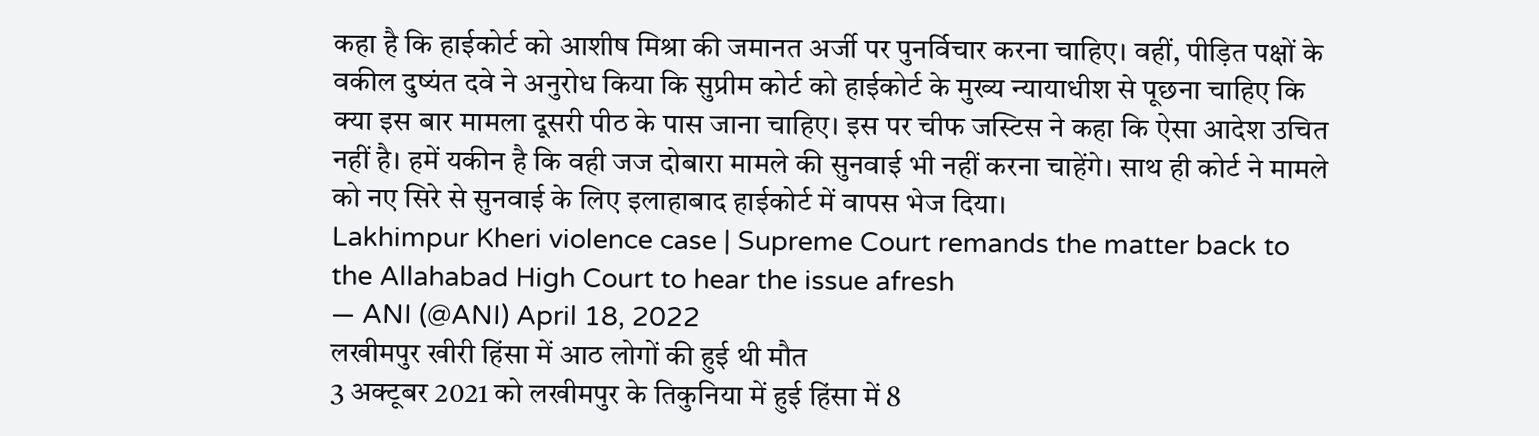कहा है कि हाईकोर्ट को आशीष मिश्रा की जमानत अर्जी पर पुनर्विचार करना चाहिए। वहीं, पीड़ित पक्षों के वकील दुष्यंत दवे ने अनुरोध किया कि सुप्रीम कोर्ट को हाईकोर्ट के मुख्य न्यायाधीश से पूछना चाहिए कि क्या इस बार मामला दूसरी पीठ के पास जाना चाहिए। इस पर चीफ जस्टिस ने कहा कि ऐसा आदेश उचित नहीं है। हमें यकीन है कि वही जज दोबारा मामले की सुनवाई भी नहीं करना चाहेंगे। साथ ही कोर्ट ने मामले को नए सिरे से सुनवाई के लिए इलाहाबाद हाईकोर्ट में वापस भेज दिया।
Lakhimpur Kheri violence case | Supreme Court remands the matter back to the Allahabad High Court to hear the issue afresh
— ANI (@ANI) April 18, 2022
लखीमपुर खीरी हिंसा में आठ लोगों की हुई थी मौत
3 अक्टूबर 2021 को लखीमपुर के तिकुनिया में हुई हिंसा में 8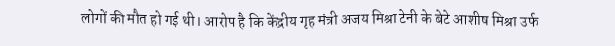लोगों की मौत हो गई थी। आरोप है कि केंद्रीय गृह मंत्री अजय मिश्रा टेनी के बेटे आशीष मिश्रा उर्फ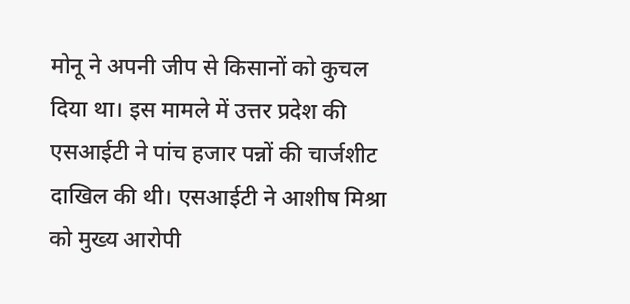मोनू ने अपनी जीप से किसानों को कुचल दिया था। इस मामले में उत्तर प्रदेश की एसआईटी ने पांच हजार पन्नों की चार्जशीट दाखिल की थी। एसआईटी ने आशीष मिश्रा को मुख्य आरोपी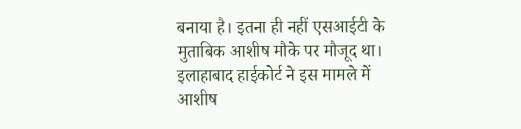बनाया है। इतना ही नहीं एसआईटी के मुताबिक आशीष मौके पर मौजूद था। इलाहाबाद हाईकोर्ट ने इस मामले में आशीष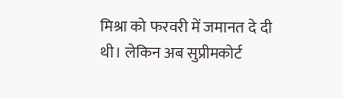मिश्रा को फरवरी में जमानत दे दी थी। लेकिन अब सुप्रीमकोर्ट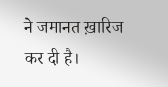ने जमानत ख़ारिज कर दी है।